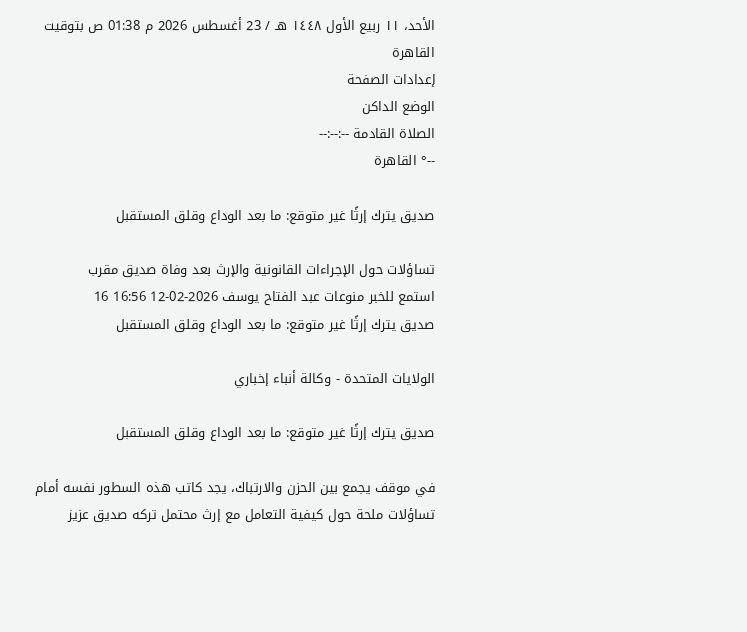الأحد، ١١ ربيع الأول ١٤٤٨ هـ / 23 أغسطس 2026 م 01:38 ص بتوقيت القاهرة
إعدادات الصفحة
الوضع الداكن
الصلاة القادمة --:--:--
--° القاهرة

صديق يترك إرثًا غير متوقع: ما بعد الوداع وقلق المستقبل

تساؤلات حول الإجراءات القانونية والإرث بعد وفاة صديق مقرب
استمع للخبر منوعات عبد الفتاح يوسف 2026-02-12 16:56 16
صديق يترك إرثًا غير متوقع: ما بعد الوداع وقلق المستقبل

الولايات المتحدة - وكالة أنباء إخباري

صديق يترك إرثًا غير متوقع: ما بعد الوداع وقلق المستقبل

في موقف يجمع بين الحزن والارتباك، يجد كاتب هذه السطور نفسه أمام تساؤلات ملحة حول كيفية التعامل مع إرث محتمل تركه صديق عزيز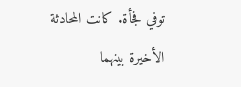توفي فجأة. كانت المحادثة الأخيرة بينهما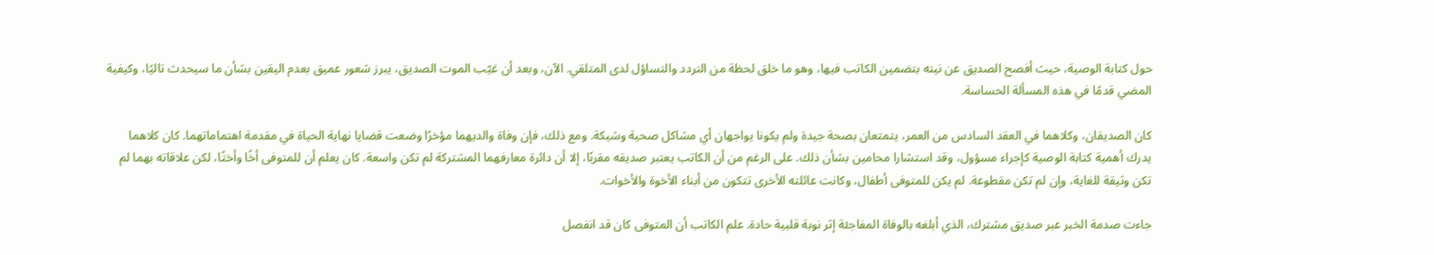حول كتابة الوصية، حيث أفصح الصديق عن نيته بتضمين الكاتب فيها، وهو ما خلق لحظة من التردد والتساؤل لدى المتلقي. الآن، وبعد أن غيّب الموت الصديق، يبرز شعور عميق بعدم اليقين بشأن ما سيحدث تاليًا، وكيفية المضي قدمًا في هذه المسألة الحساسة.

كان الصديقان، وكلاهما في العقد السادس من العمر، يتمتعان بصحة جيدة ولم يكونا يواجهان أي مشاكل صحية وشيكة. ومع ذلك، فإن وفاة والديهما مؤخرًا وضعت قضايا نهاية الحياة في مقدمة اهتماماتهما. كان كلاهما يدرك أهمية كتابة الوصية كإجراء مسؤول، وقد استشارا محامين بشأن ذلك. على الرغم من أن الكاتب يعتبر صديقه مقربًا، إلا أن دائرة معارفهما المشتركة لم تكن واسعة. كان يعلم أن للمتوفى أخًا وأختًا، لكن علاقاته بهما لم تكن وثيقة للغاية، وإن لم تكن مقطوعة. لم يكن للمتوفى أطفال، وكانت عائلته الأخرى تتكون من أبناء الأخوة والأخوات.

جاءت صدمة الخبر عبر صديق مشترك، الذي أبلغه بالوفاة المفاجئة إثر نوبة قلبية حادة. علم الكاتب أن المتوفى كان قد انفصل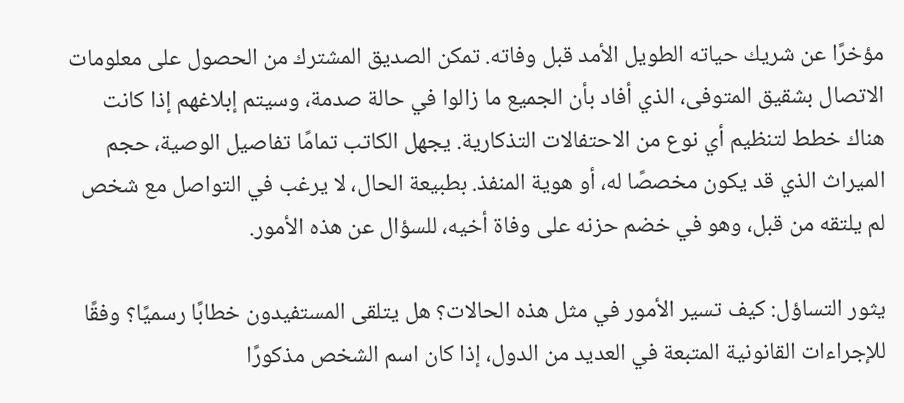مؤخرًا عن شريك حياته الطويل الأمد قبل وفاته. تمكن الصديق المشترك من الحصول على معلومات الاتصال بشقيق المتوفى، الذي أفاد بأن الجميع ما زالوا في حالة صدمة، وسيتم إبلاغهم إذا كانت هناك خطط لتنظيم أي نوع من الاحتفالات التذكارية. يجهل الكاتب تمامًا تفاصيل الوصية، حجم الميراث الذي قد يكون مخصصًا له، أو هوية المنفذ. بطبيعة الحال، لا يرغب في التواصل مع شخص لم يلتقه من قبل، وهو في خضم حزنه على وفاة أخيه، للسؤال عن هذه الأمور.

يثور التساؤل: كيف تسير الأمور في مثل هذه الحالات؟ هل يتلقى المستفيدون خطابًا رسميًا؟ وفقًا للإجراءات القانونية المتبعة في العديد من الدول، إذا كان اسم الشخص مذكورًا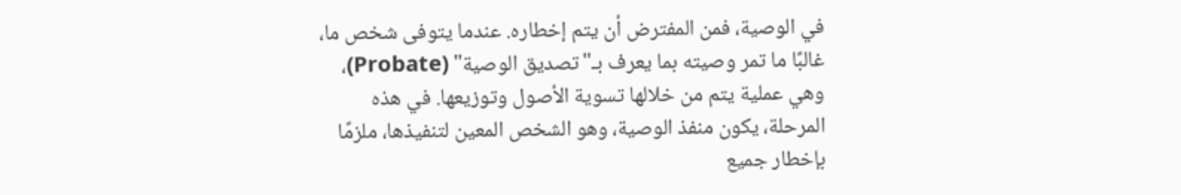في الوصية، فمن المفترض أن يتم إخطاره. عندما يتوفى شخص ما، غالبًا ما تمر وصيته بما يعرف بـ"تصديق الوصية" (Probate)، وهي عملية يتم من خلالها تسوية الأصول وتوزيعها. في هذه المرحلة، يكون منفذ الوصية، وهو الشخص المعين لتنفيذها، ملزمًا بإخطار جميع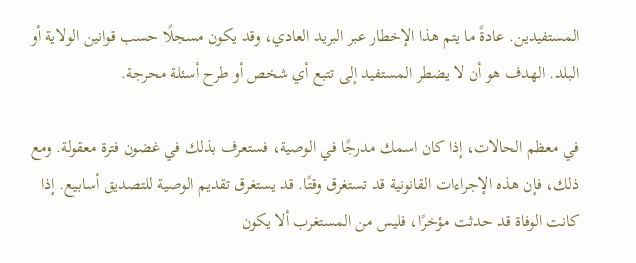المستفيدين. عادةً ما يتم هذا الإخطار عبر البريد العادي، وقد يكون مسجلًا حسب قوانين الولاية أو البلد. الهدف هو أن لا يضطر المستفيد إلى تتبع أي شخص أو طرح أسئلة محرجة.

في معظم الحالات، إذا كان اسمك مدرجًا في الوصية، فستعرف بذلك في غضون فترة معقولة. ومع ذلك، فإن هذه الإجراءات القانونية قد تستغرق وقتًا. قد يستغرق تقديم الوصية للتصديق أسابيع. إذا كانت الوفاة قد حدثت مؤخرًا، فليس من المستغرب ألا يكون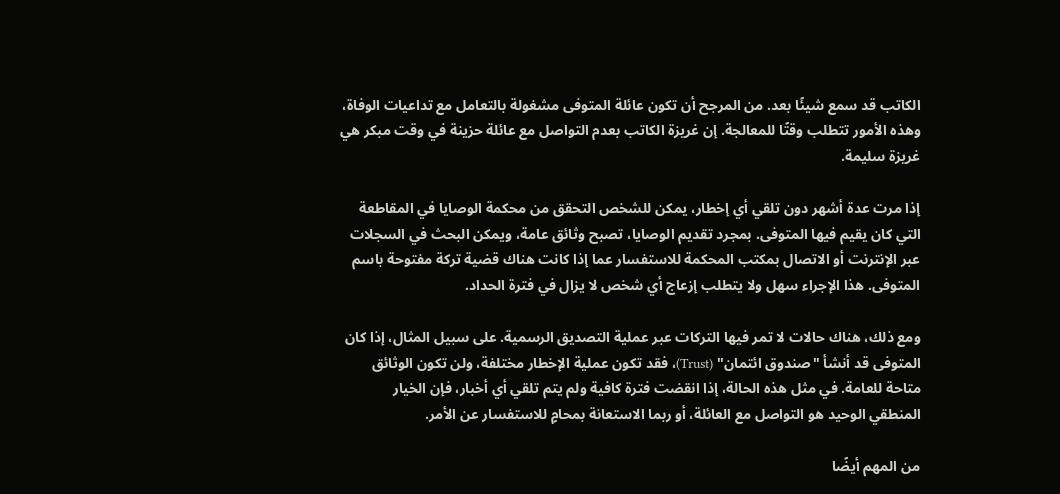الكاتب قد سمع شيئًا بعد. من المرجح أن تكون عائلة المتوفى مشغولة بالتعامل مع تداعيات الوفاة، وهذه الأمور تتطلب وقتًا للمعالجة. إن غريزة الكاتب بعدم التواصل مع عائلة حزينة في وقت مبكر هي غريزة سليمة.

إذا مرت عدة أشهر دون تلقي أي إخطار، يمكن للشخص التحقق من محكمة الوصايا في المقاطعة التي كان يقيم فيها المتوفى. بمجرد تقديم الوصايا، تصبح وثائق عامة، ويمكن البحث في السجلات عبر الإنترنت أو الاتصال بمكتب المحكمة للاستفسار عما إذا كانت هناك قضية تركة مفتوحة باسم المتوفى. هذا الإجراء سهل ولا يتطلب إزعاج أي شخص لا يزال في فترة الحداد.

ومع ذلك، هناك حالات لا تمر فيها التركات عبر عملية التصديق الرسمية. على سبيل المثال، إذا كان المتوفى قد أنشأ "صندوق ائتمان" (Trust)، فقد تكون عملية الإخطار مختلفة، ولن تكون الوثائق متاحة للعامة. في مثل هذه الحالة، إذا انقضت فترة كافية ولم يتم تلقي أي أخبار، فإن الخيار المنطقي الوحيد هو التواصل مع العائلة، أو ربما الاستعانة بمحامٍ للاستفسار عن الأمر.

من المهم أيضًا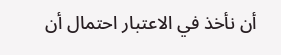أن نأخذ في الاعتبار احتمال أن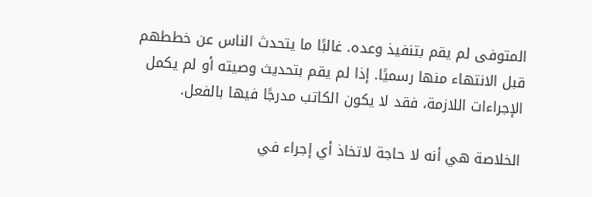المتوفى لم يقم بتنفيذ وعده. غالبًا ما يتحدث الناس عن خططهم قبل الانتهاء منها رسميًا. إذا لم يقم بتحديث وصيته أو لم يكمل الإجراءات اللازمة، فقد لا يكون الكاتب مدرجًا فيها بالفعل.

الخلاصة هي أنه لا حاجة لاتخاذ أي إجراء في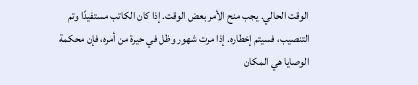الوقت الحالي. يجب منح الأمر بعض الوقت. إذا كان الكاتب مستفيدًا وتم التنصيب، فسيتم إخطاره. إذا مرت شهور وظل في حيرة من أمره، فإن محكمة الوصايا هي المكان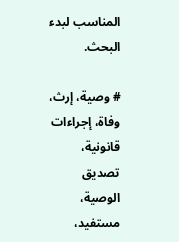المناسب لبدء البحث.

# وصية، إرث، وفاة، إجراءات قانونية، تصديق الوصية، مستفيد،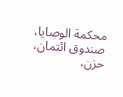محكمة الوصايا، صندوق ائتمان، حزن،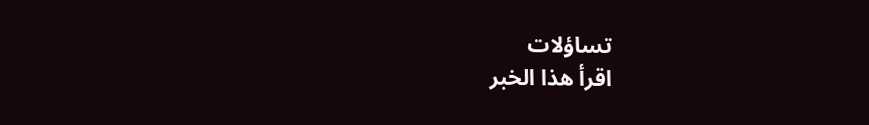تساؤلات
اقرأ هذا الخبر